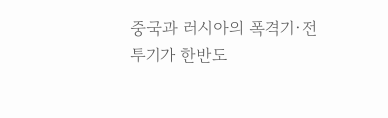중국과 러시아의 폭격기·전투기가 한반도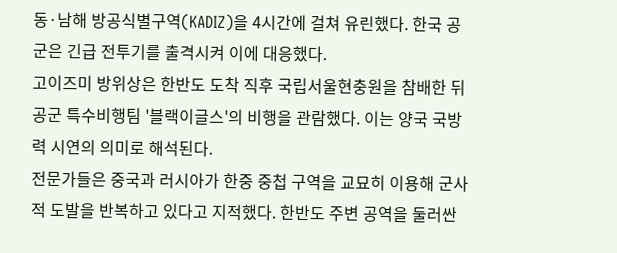동·남해 방공식별구역(KADIZ)을 4시간에 걸쳐 유린했다. 한국 공군은 긴급 전투기를 출격시켜 이에 대응했다.
고이즈미 방위상은 한반도 도착 직후 국립서울현충원을 참배한 뒤 공군 특수비행팀 '블랙이글스'의 비행을 관람했다. 이는 양국 국방력 시연의 의미로 해석된다.
전문가들은 중국과 러시아가 한중 중첩 구역을 교묘히 이용해 군사적 도발을 반복하고 있다고 지적했다. 한반도 주변 공역을 둘러싼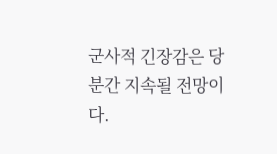군사적 긴장감은 당분간 지속될 전망이다.